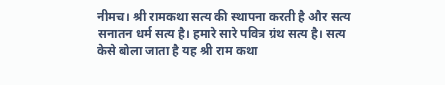नीमच। श्री रामकथा सत्य की स्थापना करती है और सत्य सनातन धर्म सत्य है। हमारे सारे पवित्र ग्रंथ सत्य है। सत्य केसे बोला जाता है यह श्री राम कथा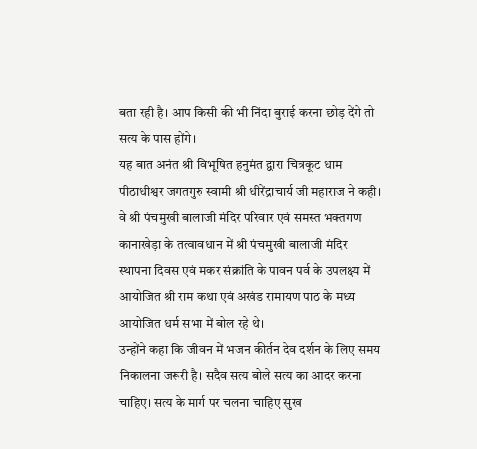बता रही है। आप किसी की भी निंदा बुराई करना छोड़ देंगे तो सत्य के पास होंगे।
यह बात अनंत श्री विभूषित हनुमंत द्वारा चित्रकूट धाम पीठाधीश्वर जगतगुरु स्वामी श्री धीरेंद्राचार्य जी महाराज ने कही। वे श्री पंचमुखी बालाजी मंदिर परिवार एवं समस्त भक्तगण कानाखेड़ा के तत्वावधान में श्री पंचमुखी बालाजी मंदिर स्थापना दिवस एवं मकर संक्रांति के पावन पर्व के उपलक्ष्य में आयोजित श्री राम कथा एवं अखंड रामायण पाठ के मध्य आयोजित धर्म सभा में बोल रहे थे।
उन्होंने कहा कि जीवन में भजन कीर्तन देव दर्शन के लिए समय निकालना जरूरी है। सदैव सत्य बोले सत्य का आदर करना चाहिए। सत्य के मार्ग पर चलना चाहिए सुख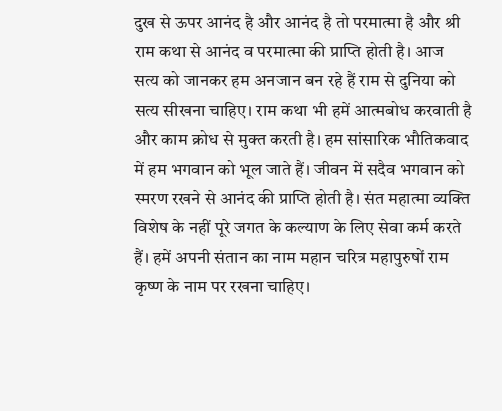दुख से ऊपर आनंद है और आनंद है तो परमात्मा है और श्री राम कथा से आनंद व परमात्मा की प्राप्ति होती है। आज सत्य को जानकर हम अनजान बन रहे हैं राम से दुनिया को सत्य सीखना चाहिए। राम कथा भी हमें आत्मबोध करवाती है और काम क्रोध से मुक्त करती है। हम सांसारिक भौतिकवाद में हम भगवान को भूल जाते हैं। जीवन में सदैव भगवान को स्मरण रखने से आनंद की प्राप्ति होती है। संत महात्मा व्यक्ति विशेष के नहीं पूरे जगत के कल्याण के लिए सेवा कर्म करते हैं। हमें अपनी संतान का नाम महान चरित्र महापुरुषों राम कृष्ण के नाम पर रखना चाहिए।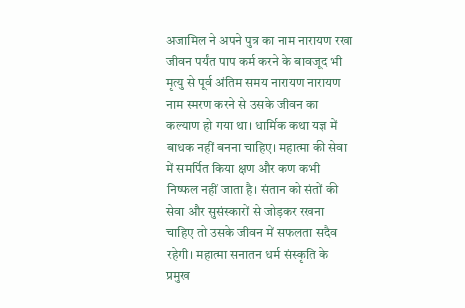अजामिल ने अपने पुत्र का नाम नारायण रखा जीवन पर्यंत पाप कर्म करने के बावजूद भी मृत्यु से पूर्व अंतिम समय नारायण नारायण नाम स्मरण करने से उसके जीवन का कल्याण हो गया था। धार्मिक कथा यज्ञ में बाधक नहीं बनना चाहिए। महात्मा की सेवा में समर्पित किया क्षण और कण कभी निष्फल नहीं जाता है। संतान को संतों की सेवा और सुसंस्कारों से जोड़कर रखना चाहिए तो उसके जीवन में सफलता सदैव रहेगी। महात्मा सनातन धर्म संस्कृति के प्रमुख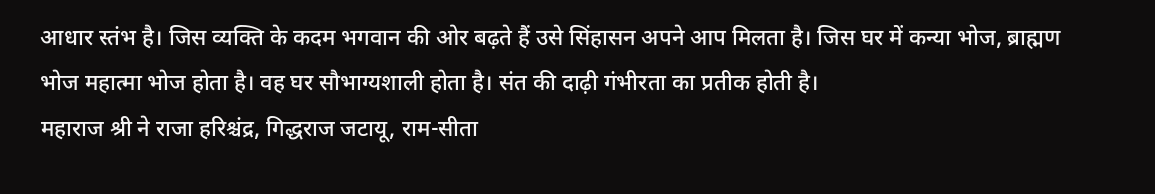आधार स्तंभ है। जिस व्यक्ति के कदम भगवान की ओर बढ़ते हैं उसे सिंहासन अपने आप मिलता है। जिस घर में कन्या भोज, ब्राह्मण भोज महात्मा भोज होता है। वह घर सौभाग्यशाली होता है। संत की दाढ़ी गंभीरता का प्रतीक होती है।
महाराज श्री ने राजा हरिश्चंद्र, गिद्धराज जटायू, राम-सीता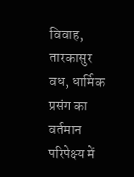विवाह, तारकासुर वध, धार्मिक प्रसंग का वर्तमान परिपेक्ष्य में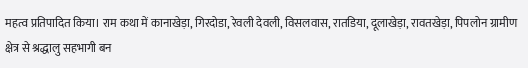महत्व प्रतिपादित किया। राम कथा में कानाखेड़ा, गिरदोडा, रेवली देवली, विसलवास, रातडिया, दूलाखेड़ा, रावतखेड़ा, पिपलोन ग्रामीण क्षेत्र से श्रद्धालु सहभागी बन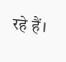रहे हैं।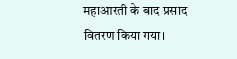महाआरती के बाद प्रसाद वितरण किया गया।